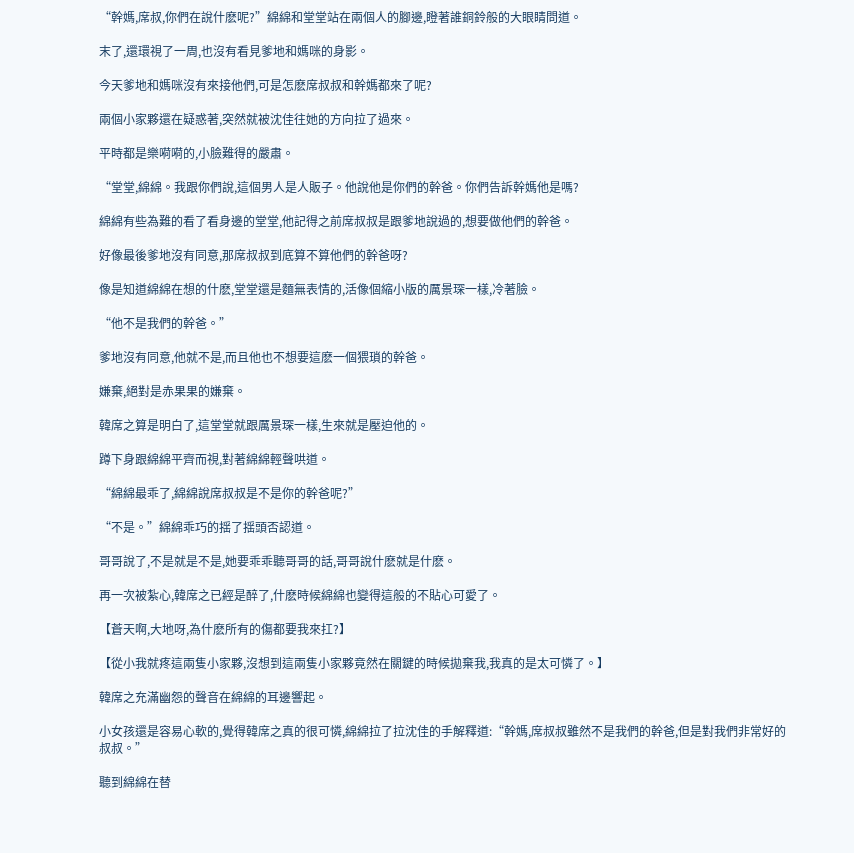“幹媽,席叔,你們在說什麽呢?”綿綿和堂堂站在兩個人的腳邊,瞪著誰銅鈴般的大眼睛問道。

末了,還環視了一周,也沒有看見爹地和媽咪的身影。

今天爹地和媽咪沒有來接他們,可是怎麽席叔叔和幹媽都來了呢?

兩個小家夥還在疑惑著,突然就被沈佳往她的方向拉了過來。

平時都是樂嗬嗬的,小臉難得的嚴肅。

“堂堂,綿綿。我跟你們說,這個男人是人販子。他說他是你們的幹爸。你們告訴幹媽他是嗎?

綿綿有些為難的看了看身邊的堂堂,他記得之前席叔叔是跟爹地說過的,想要做他們的幹爸。

好像最後爹地沒有同意,那席叔叔到底算不算他們的幹爸呀?

像是知道綿綿在想的什麽,堂堂還是麵無表情的,活像個縮小版的厲景琛一樣,冷著臉。

“他不是我們的幹爸。”

爹地沒有同意,他就不是,而且他也不想要這麽一個猥瑣的幹爸。

嫌棄,絕對是赤果果的嫌棄。

韓席之算是明白了,這堂堂就跟厲景琛一樣,生來就是壓迫他的。

蹲下身跟綿綿平齊而視,對著綿綿輕聲哄道。

“綿綿最乖了,綿綿說席叔叔是不是你的幹爸呢?”

“不是。”綿綿乖巧的揺了揺頭否認道。

哥哥說了,不是就是不是,她要乖乖聽哥哥的話,哥哥說什麽就是什麽。

再一次被紮心,韓席之已經是醉了,什麽時候綿綿也變得這般的不貼心可愛了。

【蒼天啊,大地呀,為什麽所有的傷都要我來扛?】

【從小我就疼這兩隻小家夥,沒想到這兩隻小家夥竟然在關鍵的時候拋棄我,我真的是太可憐了。】

韓席之充滿幽怨的聲音在綿綿的耳邊響起。

小女孩還是容易心軟的,覺得韓席之真的很可憐,綿綿拉了拉沈佳的手解釋道:“幹媽,席叔叔雖然不是我們的幹爸,但是對我們非常好的叔叔。”

聽到綿綿在替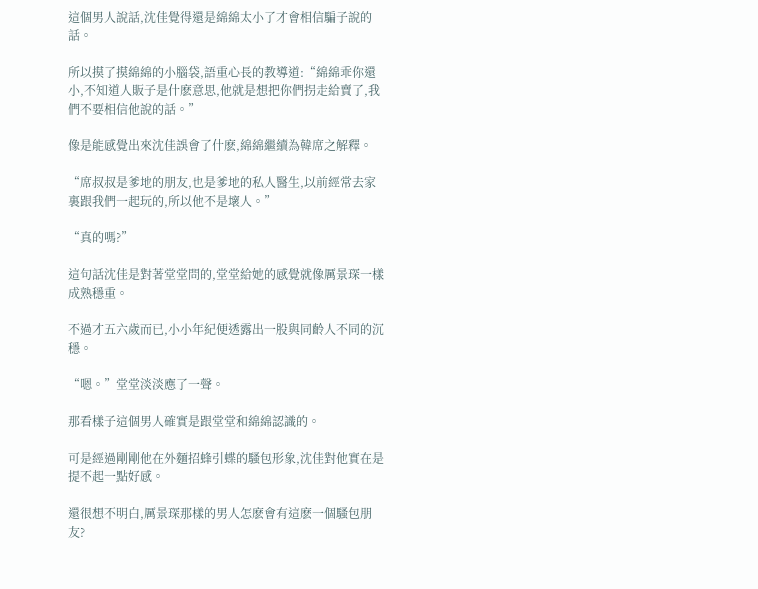這個男人說話,沈佳覺得還是綿綿太小了才會相信騙子說的話。

所以摸了摸綿綿的小腦袋,語重心長的教導道:“綿綿乖你還小,不知道人販子是什麽意思,他就是想把你們拐走給賣了,我們不要相信他說的話。”

像是能感覺出來沈佳誤會了什麽,綿綿繼續為韓席之解釋。

“席叔叔是爹地的朋友,也是爹地的私人醫生,以前經常去家裏跟我們一起玩的,所以他不是壞人。”

“真的嗎?”

這句話沈佳是對著堂堂問的,堂堂給她的感覺就像厲景琛一樣成熟穩重。

不過才五六歲而已,小小年紀便透露出一股與同齡人不同的沉穩。

“嗯。”堂堂淡淡應了一聲。

那看樣子這個男人確實是跟堂堂和綿綿認識的。

可是經過剛剛他在外麵招蜂引蝶的騷包形象,沈佳對他實在是提不起一點好感。

還很想不明白,厲景琛那樣的男人怎麽會有這麽一個騷包朋友?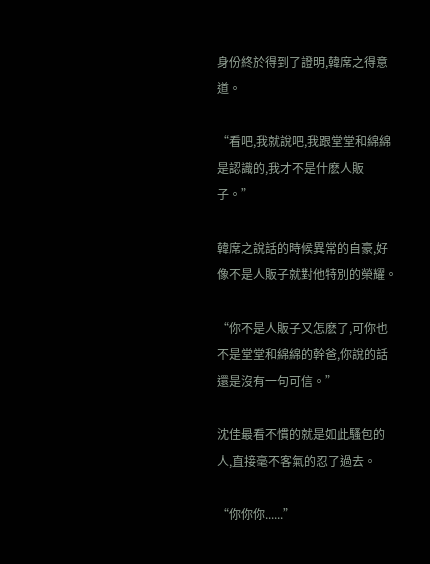身份終於得到了證明,韓席之得意道。

“看吧,我就說吧,我跟堂堂和綿綿是認識的,我才不是什麽人販子。”

韓席之說話的時候異常的自豪,好像不是人販子就對他特別的榮耀。

“你不是人販子又怎麽了,可你也不是堂堂和綿綿的幹爸,你說的話還是沒有一句可信。”

沈佳最看不慣的就是如此騷包的人,直接毫不客氣的忍了過去。

“你你你......”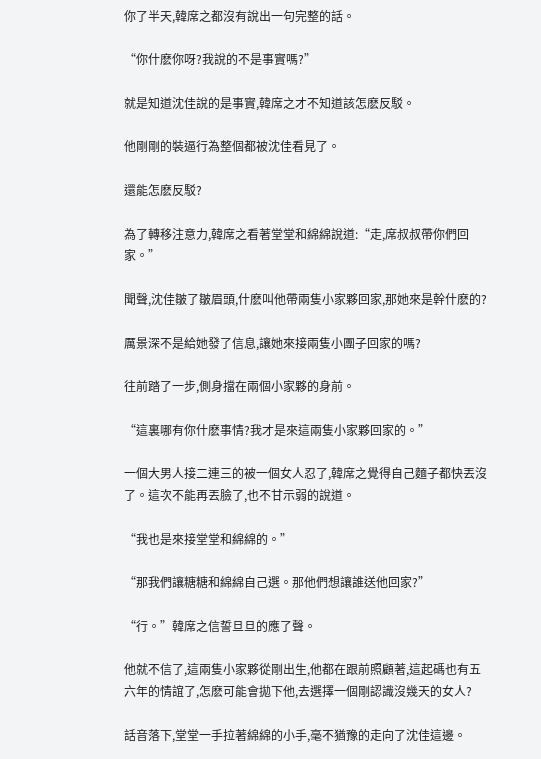你了半天,韓席之都沒有說出一句完整的話。

“你什麽你呀?我說的不是事實嗎?”

就是知道沈佳說的是事實,韓席之才不知道該怎麽反駁。

他剛剛的裝逼行為整個都被沈佳看見了。

還能怎麽反駁?

為了轉移注意力,韓席之看著堂堂和綿綿說道:“走,席叔叔帶你們回家。”

聞聲,沈佳皺了皺眉頭,什麽叫他帶兩隻小家夥回家,那她來是幹什麽的?

厲景深不是給她發了信息,讓她來接兩隻小團子回家的嗎?

往前踏了一步,側身擋在兩個小家夥的身前。

“這裏哪有你什麽事情?我才是來這兩隻小家夥回家的。”

一個大男人接二連三的被一個女人忍了,韓席之覺得自己麵子都快丟沒了。這次不能再丟臉了,也不甘示弱的說道。

“我也是來接堂堂和綿綿的。”

“那我們讓糖糖和綿綿自己選。那他們想讓誰送他回家?”

“行。”韓席之信誓旦旦的應了聲。

他就不信了,這兩隻小家夥從剛出生,他都在跟前照顧著,這起碼也有五六年的情誼了,怎麽可能會拋下他,去選擇一個剛認識沒幾天的女人?

話音落下,堂堂一手拉著綿綿的小手,毫不猶豫的走向了沈佳這邊。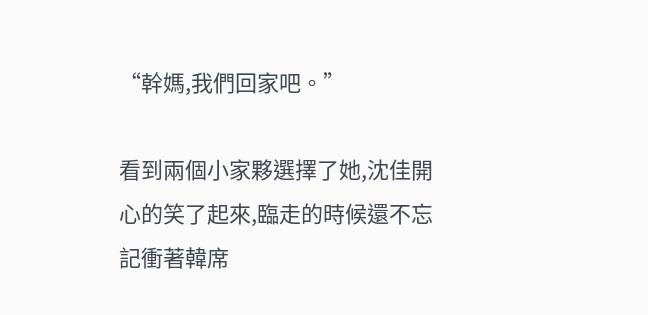“幹媽,我們回家吧。”

看到兩個小家夥選擇了她,沈佳開心的笑了起來,臨走的時候還不忘記衝著韓席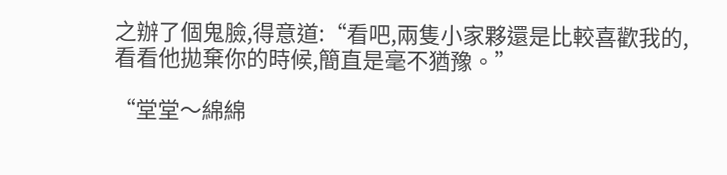之辦了個鬼臉,得意道:“看吧,兩隻小家夥還是比較喜歡我的,看看他拋棄你的時候,簡直是毫不猶豫。”

“堂堂〜綿綿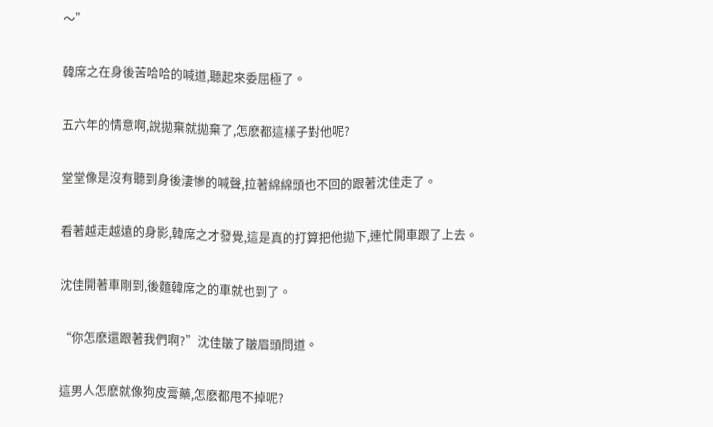〜”

韓席之在身後苦哈哈的喊道,聽起來委屈極了。

五六年的情意啊,說拋棄就拋棄了,怎麽都這樣子對他呢?

堂堂像是沒有聽到身後淒慘的喊聲,拉著綿綿頭也不回的跟著沈佳走了。

看著越走越遠的身影,韓席之才發覺,這是真的打算把他拋下,連忙開車跟了上去。

沈佳開著車剛到,後麵韓席之的車就也到了。

“你怎麽還跟著我們啊?”沈佳皺了皺眉頭問道。

這男人怎麽就像狗皮膏藥,怎麽都甩不掉呢?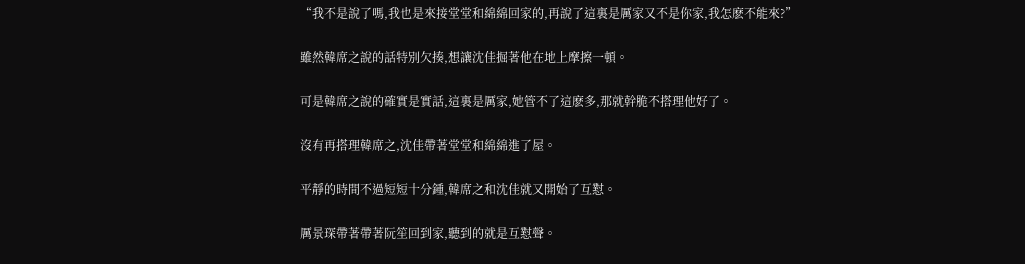“我不是說了嗎,我也是來接堂堂和綿綿回家的,再說了這裏是厲家又不是你家,我怎麽不能來?”

雖然韓席之說的話特別欠揍,想讓沈佳掘著他在地上摩擦一頓。

可是韓席之說的確實是實話,這裏是厲家,她管不了這麽多,那就幹脆不搭理他好了。

沒有再搭理韓席之,沈佳帶著堂堂和綿綿進了屋。

平靜的時間不過短短十分鍾,韓席之和沈佳就又開始了互懟。

厲景琛帶著帶著阮笙回到家,聽到的就是互懟聲。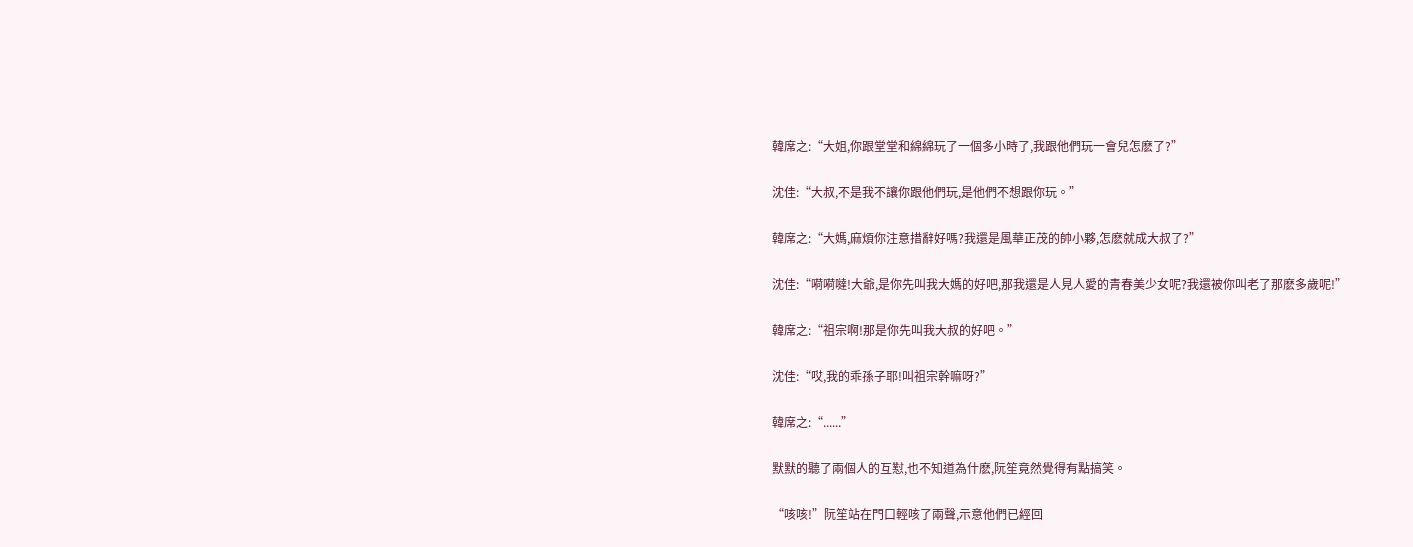韓席之:“大姐,你跟堂堂和綿綿玩了一個多小時了,我跟他們玩一會兒怎麽了?”

沈佳:“大叔,不是我不讓你跟他們玩,是他們不想跟你玩。”

韓席之:“大媽,麻煩你注意措辭好嗎?我還是風華正茂的帥小夥,怎麽就成大叔了?”

沈佳:“嗬嗬噠!大爺,是你先叫我大媽的好吧,那我還是人見人愛的青春美少女呢?我還被你叫老了那麽多歲呢!”

韓席之:“祖宗啊!那是你先叫我大叔的好吧。”

沈佳:“哎,我的乖孫子耶!叫祖宗幹嘛呀?”

韓席之:“......”

默默的聽了兩個人的互懟,也不知道為什麽,阮笙竟然覺得有點搞笑。

“咳咳!”阮笙站在門口輕咳了兩聲,示意他們已經回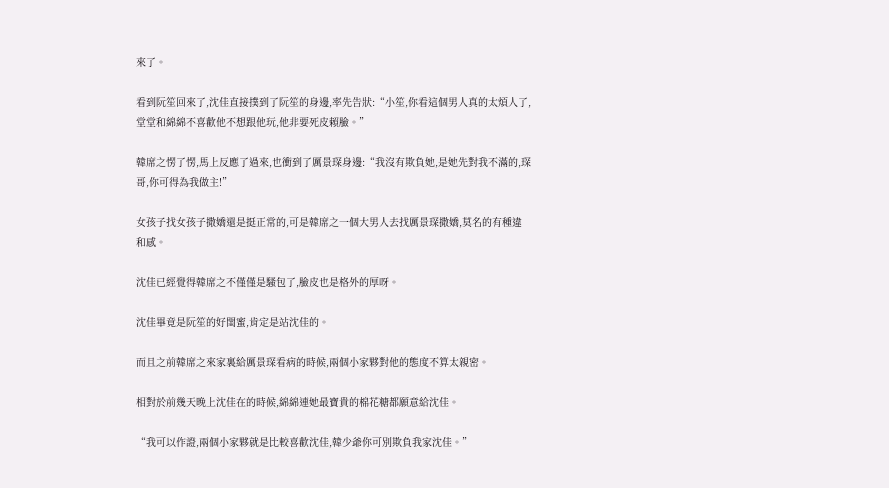來了。

看到阮笙回來了,沈佳直接撲到了阮笙的身邊,率先告狀:“小笙,你看這個男人真的太煩人了,堂堂和綿綿不喜歡他不想跟他玩,他非要死皮賴臉。”

韓席之愣了愣,馬上反應了過來,也衝到了厲景琛身邊:“我沒有欺負她,是她先對我不滿的,琛哥,你可得為我做主!”

女孩子找女孩子撒嬌還是挺正常的,可是韓席之一個大男人去找厲景琛撒嬌,莫名的有種違和感。

沈佳已經覺得韓席之不僅僅是騷包了,臉皮也是格外的厚呀。

沈佳畢竟是阮笙的好閨蜜,肯定是站沈佳的。

而且之前韓席之來家裏給厲景琛看病的時候,兩個小家夥對他的態度不算太親密。

相對於前幾天晚上沈佳在的時候,綿綿連她最寶貴的棉花糖都願意給沈佳。

“我可以作證,兩個小家夥就是比較喜歡沈佳,韓少爺你可別欺負我家沈佳。”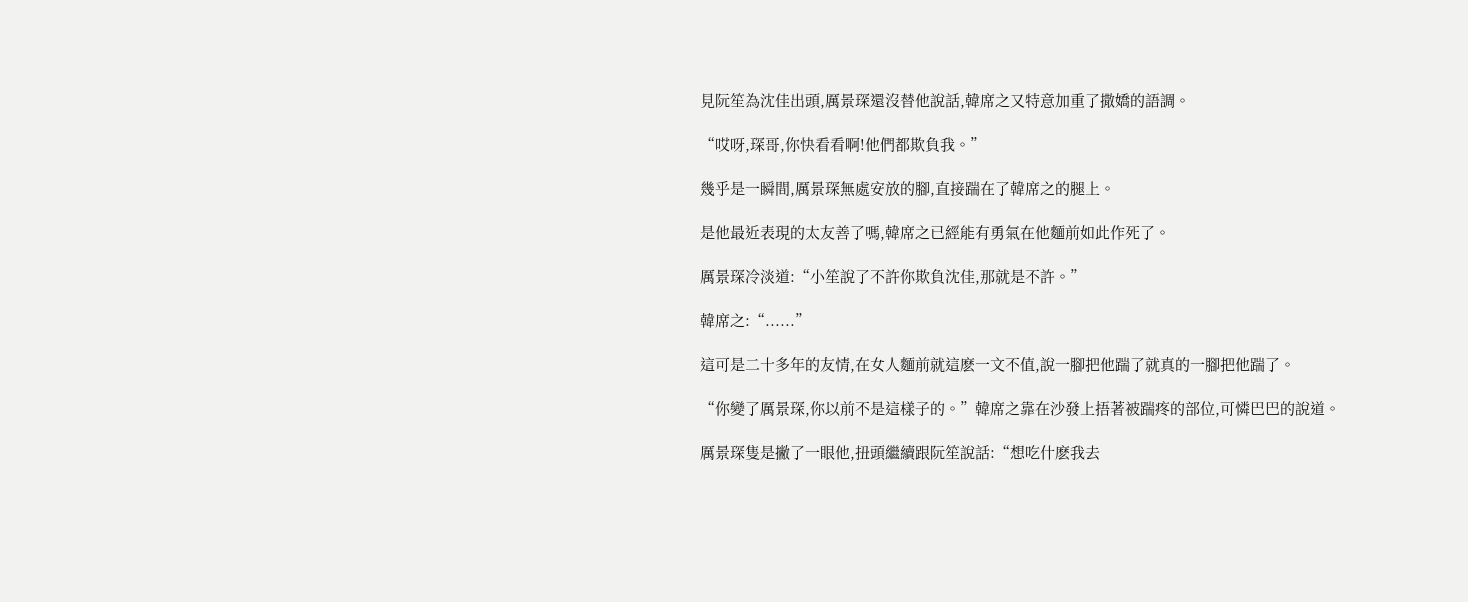見阮笙為沈佳出頭,厲景琛還沒替他說話,韓席之又特意加重了撒嬌的語調。

“哎呀,琛哥,你快看看啊!他們都欺負我。”

幾乎是一瞬間,厲景琛無處安放的腳,直接踹在了韓席之的腿上。

是他最近表現的太友善了嗎,韓席之已經能有勇氣在他麵前如此作死了。

厲景琛冷淡道:“小笙說了不許你欺負沈佳,那就是不許。”

韓席之:“......”

這可是二十多年的友情,在女人麵前就這麽一文不值,說一腳把他踹了就真的一腳把他踹了。

“你變了厲景琛,你以前不是這樣子的。”韓席之靠在沙發上捂著被踹疼的部位,可憐巴巴的說道。

厲景琛隻是撇了一眼他,扭頭繼續跟阮笙說話:“想吃什麽我去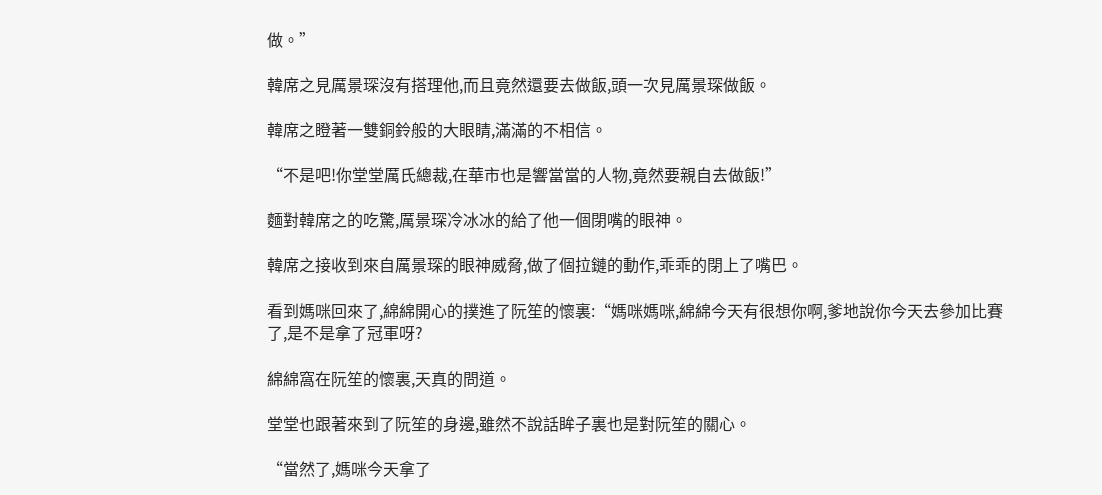做。”

韓席之見厲景琛沒有搭理他,而且竟然還要去做飯,頭一次見厲景琛做飯。

韓席之瞪著一雙銅鈴般的大眼睛,滿滿的不相信。

“不是吧!你堂堂厲氏總裁,在華市也是響當當的人物,竟然要親自去做飯!”

麵對韓席之的吃驚,厲景琛冷冰冰的給了他一個閉嘴的眼神。

韓席之接收到來自厲景琛的眼神威脅,做了個拉鏈的動作,乖乖的閉上了嘴巴。

看到媽咪回來了,綿綿開心的撲進了阮笙的懷裏:“媽咪媽咪,綿綿今天有很想你啊,爹地說你今天去參加比賽了,是不是拿了冠軍呀?

綿綿窩在阮笙的懷裏,天真的問道。

堂堂也跟著來到了阮笙的身邊,雖然不說話眸子裏也是對阮笙的關心。

“當然了,媽咪今天拿了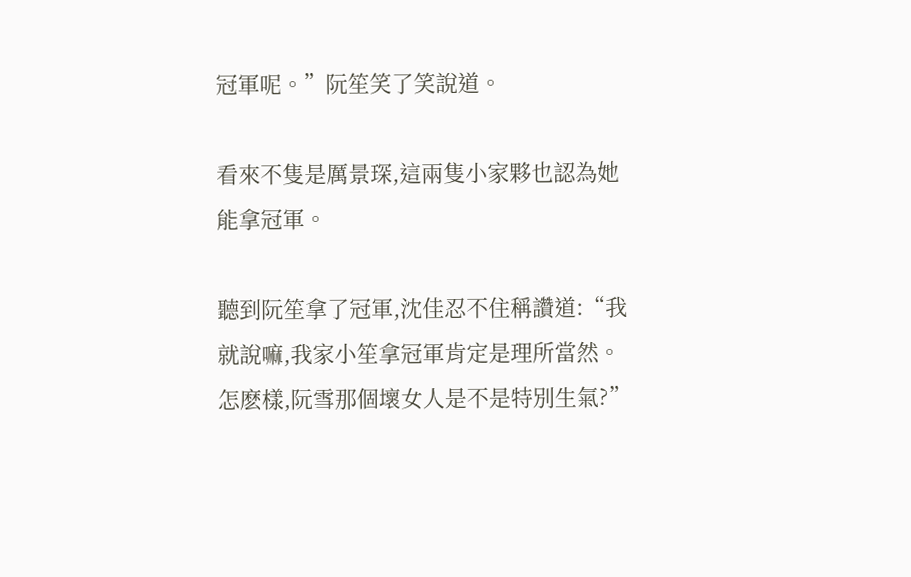冠軍呢。”阮笙笑了笑說道。

看來不隻是厲景琛,這兩隻小家夥也認為她能拿冠軍。

聽到阮笙拿了冠軍,沈佳忍不住稱讚道:“我就說嘛,我家小笙拿冠軍肯定是理所當然。怎麽樣,阮雪那個壞女人是不是特別生氣?”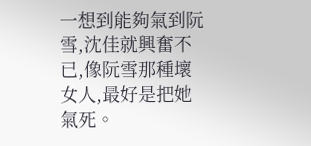一想到能夠氣到阮雪,沈佳就興奮不已,像阮雪那種壞女人,最好是把她氣死。